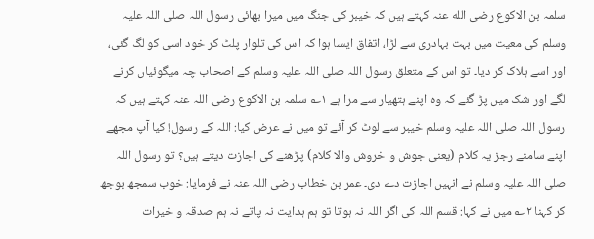سلمہ بن الاکوع رضی الله عنہ کہتے ہیں کہ خیبر کی جنگ میں میرا بھائی رسول اللہ صلی اللہ علیہ وسلم کی معیت میں بہت بہادری سے لڑا، اتفاق ایسا ہوا کہ اس کی تلوار پلٹ کر خود اسی کو لگ گئی، اور اسے ہلاک کر دیا۔ تو اس کے متعلق رسول اللہ صلی اللہ علیہ وسلم کے اصحاب چہ میگوئیاں کرنے لگے اور شک میں پڑ گئے کہ وہ اپنے ہتھیار سے مرا ہے ۱؎ سلمہ بن الاکوع رضی اللہ عنہ کہتے ہیں کہ رسول اللہ صلی اللہ علیہ وسلم خیبر سے لوٹ کر آئے تو میں نے عرض کیا: اللہ کے رسول! کیا آپ مجھے اپنے سامنے رجز یہ کلام (یعنی جوش و خروش والا کلام) پڑھنے کی اجازت دیتے ہیں؟ تو رسول اللہ صلی اللہ علیہ وسلم نے انہیں اجازت دے دی۔ عمر بن خطاب رضی اللہ عنہ نے فرمایا: خوب سمجھ بوجھ کر کہنا ۲؎ میں نے کہا: قسم اللہ کی اگر اللہ نہ ہوتا تو ہم ہدایت نہ پاتے نہ ہم صدقہ و خیرات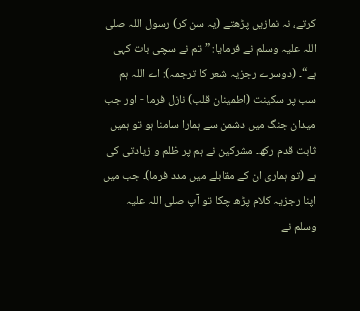کرتے، نہ نمازیں پڑھتے (یہ سن کر) رسول اللہ صلی اللہ علیہ وسلم نے فرمایا: ”تم نے سچی بات کہی ہے“۔ (دوسرے رجزیہ شعر کا ترجمہ): اے اللہ ہم سب پر سکینت (اطمینان قلب) نازل فرما - اور جب میدان جنگ میں دشمن سے ہمارا سامنا ہو تو ہمیں ثابت قدم رکھ۔ مشرکین نے ہم پر ظلم و زیادتی کی ہے (تو ہماری ان کے مقابلے میں مدد فرما)۔ جب میں اپنا رجزیہ کلام پڑھ چکا تو آپ صلی اللہ علیہ وسلم نے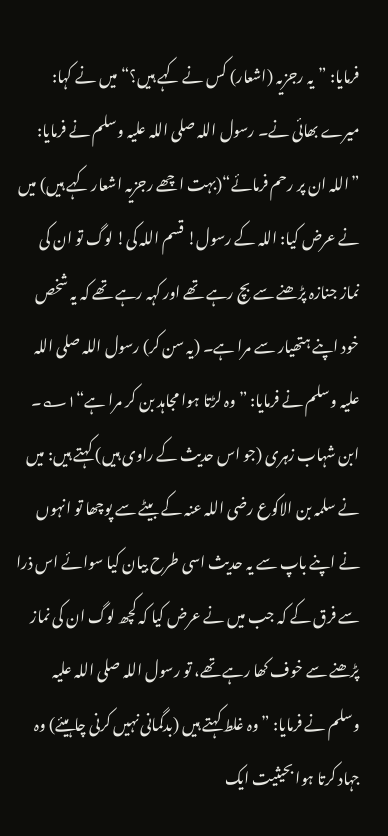فرمایا: ”یہ رجزیہ (اشعار) کس نے کہے ہیں؟“ میں نے کہا: میرے بھائی نے۔ رسول اللہ صلی اللہ علیہ وسلم نے فرمایا: ”اللہ ان پر رحم فرمائے“(بہت اچھے رجزیہ اشعار کہے ہیں) میں نے عرض کیا: اللہ کے رسول! قسم اللہ کی! لوگ تو ان کی نماز جنازہ پڑھنے سے بچ رہے تھے اور کہہ رہے تھے کہ یہ شخص خود اپنے ہتھیار سے مرا ہے۔ (یہ سن کر) رسول اللہ صلی اللہ علیہ وسلم نے فرمایا: ”وہ لڑتا ہوا مجاہد بن کر مرا ہے“۱؎۔ ابن شہاب زہری (جو اس حدیث کے راوی ہیں) کہتے ہیں: میں نے سلمہ بن الاکوع رضی اللہ عنہ کے بیٹے سے پوچھا تو انہوں نے اپنے باپ سے یہ حدیث اسی طرح بیان کیا سوائے اس ذرا سے فرق کے کہ جب میں نے عرض کیا کہ کچھ لوگ ان کی نماز پڑھنے سے خوف کھا رہے تھے، تو رسول اللہ صلی اللہ علیہ وسلم نے فرمایا: ”وہ غلط کہتے ہیں (بدگمانی نہیں کرنی چاہیئے) وہ جہاد کرتا ہوا بحیثیت ایک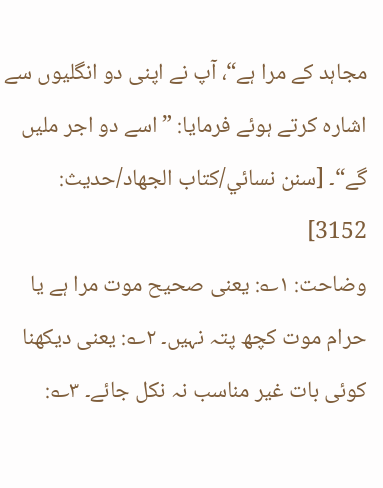مجاہد کے مرا ہے“، آپ نے اپنی دو انگلیوں سے اشارہ کرتے ہوئے فرمایا: ”اسے دو اجر ملیں گے“۔ [سنن نسائي/كتاب الجهاد/حدیث: 3152]
وضاحت: ۱؎: یعنی صحیح موت مرا ہے یا حرام موت کچھ پتہ نہیں۔ ۲؎: یعنی دیکھنا کوئی بات غیر مناسب نہ نکل جائے۔ ۳؎: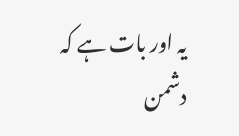یہ اور بات ہے کہ دشمن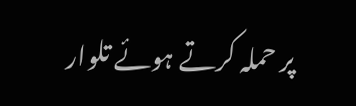پر حملہ کرتے ہوئے تلوار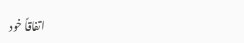اتفاقاً خود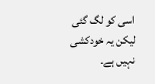اسی کو لگ گئی لیکن یہ خودکشی نہیں ہے۔